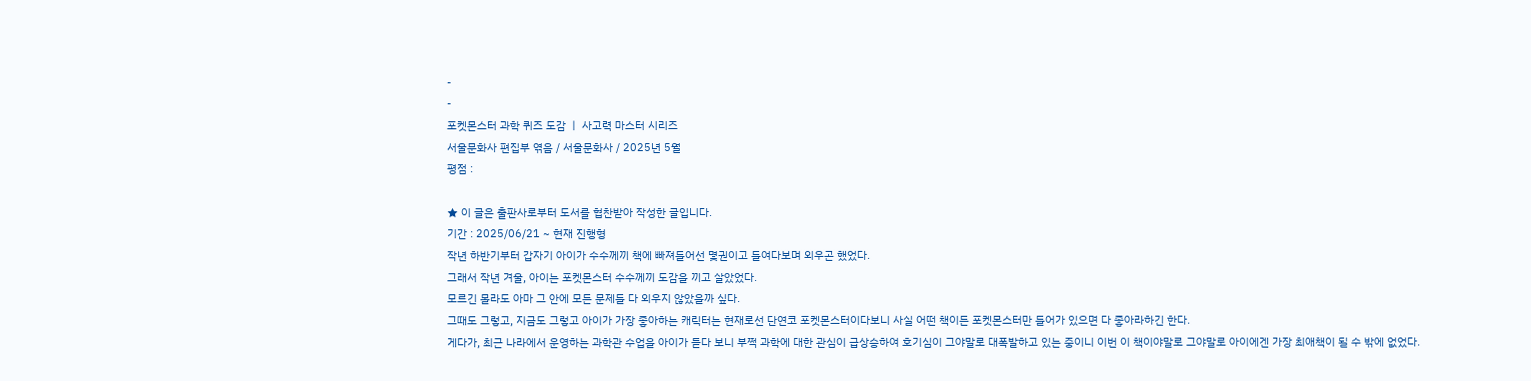-
-
포켓몬스터 과학 퀴즈 도감 ㅣ 사고력 마스터 시리즈
서울문화사 편집부 엮음 / 서울문화사 / 2025년 5월
평점 :

★ 이 글은 출판사로부터 도서를 협찬받아 작성한 글입니다.
기간 : 2025/06/21 ~ 현재 진행형
작년 하반기부터 갑자기 아이가 수수께끼 책에 빠져들어선 몇권이고 들여다보며 외우곤 했었다.
그래서 작년 겨울, 아이는 포켓몬스터 수수께끼 도감을 끼고 살았었다.
모르긴 몰라도 아마 그 안에 모든 문제들 다 외우지 않았을까 싶다.
그때도 그렇고, 지금도 그렇고 아이가 가장 좋아하는 캐릭터는 현재로선 단연코 포켓몬스터이다보니 사실 어떤 책이든 포켓몬스터만 들어가 있으면 다 좋아라하긴 한다.
게다가, 최근 나라에서 운영하는 과학관 수업을 아이가 듣다 보니 부쩍 과학에 대한 관심이 급상승하여 호기심이 그야말로 대폭발하고 있는 중이니 이번 이 책이야말로 그야말로 아이에겐 가장 최애책이 될 수 밖에 없었다.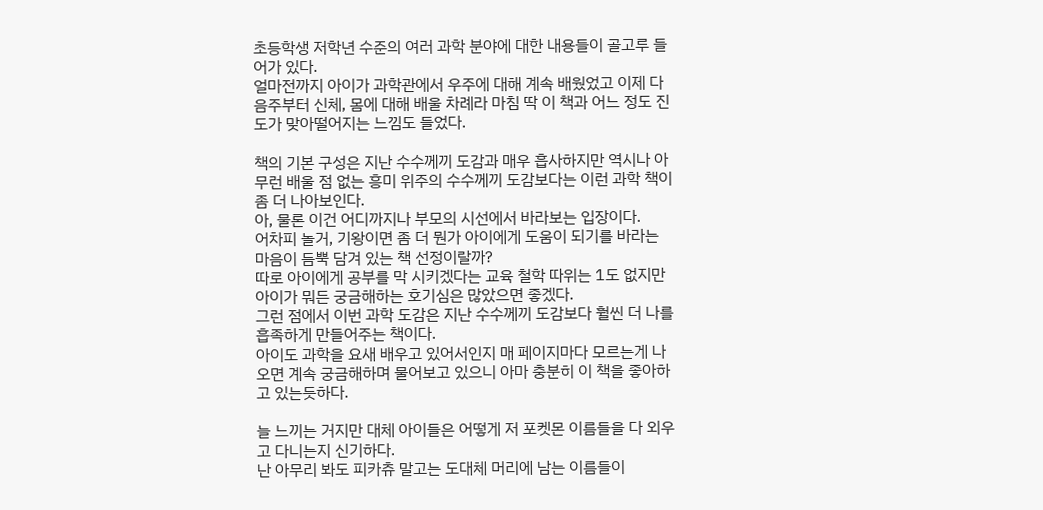초등학생 저학년 수준의 여러 과학 분야에 대한 내용들이 골고루 들어가 있다.
얼마전까지 아이가 과학관에서 우주에 대해 계속 배웠었고 이제 다음주부터 신체, 몸에 대해 배울 차례라 마침 딱 이 책과 어느 정도 진도가 맞아떨어지는 느낌도 들었다.

책의 기본 구성은 지난 수수께끼 도감과 매우 흡사하지만 역시나 아무런 배울 점 없는 흥미 위주의 수수께끼 도감보다는 이런 과학 책이 좀 더 나아보인다.
아, 물론 이건 어디까지나 부모의 시선에서 바라보는 입장이다.
어차피 놀거, 기왕이면 좀 더 뭔가 아이에게 도움이 되기를 바라는 마음이 듬뿍 담겨 있는 책 선정이랄까?
따로 아이에게 공부를 막 시키겠다는 교육 철학 따위는 1도 없지만 아이가 뭐든 궁금해하는 호기심은 많았으면 좋겠다.
그런 점에서 이번 과학 도감은 지난 수수께끼 도감보다 훨씬 더 나를 흡족하게 만들어주는 책이다.
아이도 과학을 요새 배우고 있어서인지 매 페이지마다 모르는게 나오면 계속 궁금해하며 물어보고 있으니 아마 충분히 이 책을 좋아하고 있는듯하다.

늘 느끼는 거지만 대체 아이들은 어떻게 저 포켓몬 이름들을 다 외우고 다니는지 신기하다.
난 아무리 봐도 피카츄 말고는 도대체 머리에 남는 이름들이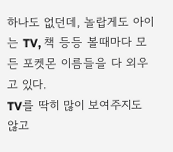하나도 없던데, 놀랍게도 아이는 TV, 책 등등 볼때마다 모든 포켓몬 이름들을 다 외우고 있다.
TV를 딱히 많이 보여주지도 않고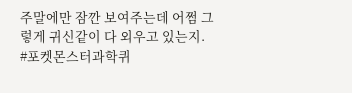주말에만 잠깐 보여주는데 어쩜 그렇게 귀신같이 다 외우고 있는지.
#포켓몬스터과학퀴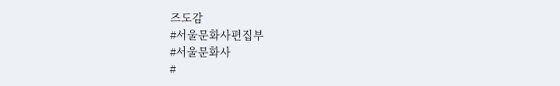즈도감
#서울문화사편집부
#서울문화사
#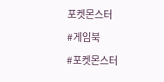포켓몬스터
#게임북
#포켓몬스터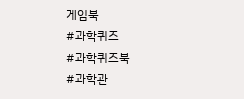게임북
#과학퀴즈
#과학퀴즈북
#과학관